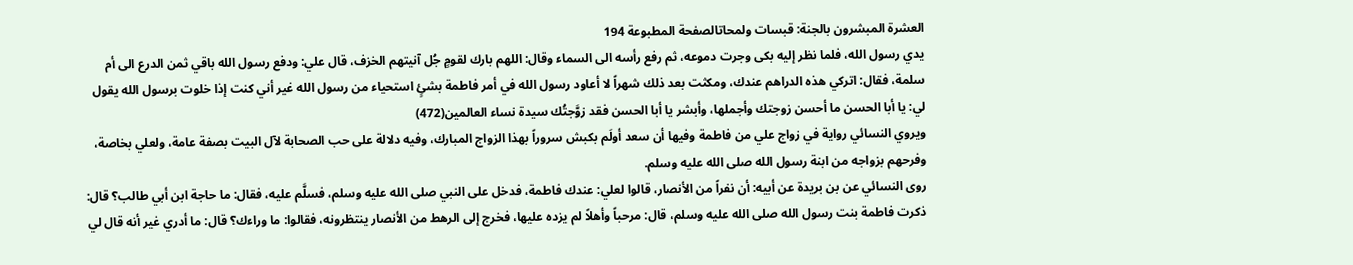العشرة المبشرون بالجنة: قبسات ولمحاتالصفحة المطبوعة 194
يدي رسول الله، فلما نظر إليه بكى وجرت دموعه، ثم رفع رأسه الى السماء وقال: اللهم بارك لقومٍ جُل آنيتهم الخزف، قال علي: ودفع رسول الله باقي ثمن الدرع الى أم سلمة، فقال: اتركي هذه الدراهم عندك، ومكثت بعد ذلك شهراً لا أعاود رسول الله في أمر فاطمة بشئٍ استحياء من رسول الله غير أني كنت إذا خلوت برسول الله يقول لي: يا أبا الحسن ما أحسن زوجتك وأجملها، وأبشر يا أبا الحسن فقد زوَّجتُك سيدة نساء العالمين(472)
ويروي النسائي رواية في زواج علي من فاطمة وفيها أن سعد أولَم بكبش سروراً بهذا الزواج المبارك، وفيه دلالة على حب الصحابة لآل البيت بصفة عامة، ولعلي بخاصة، وفرحهم بزواجه من ابنة رسول الله صلى الله عليه وسلم.
روى النسائي عن بن بريدة عن أبيه: أن نفراً من الأنصار، قالوا لعلي: عندك فاطمة، فدخل على النبي صلى الله عليه وسلم، فسلَّم عليه، فقال: ما حاجة ابن أبي طالب؟ قال: ذكرت فاطمة بنت رسول الله صلى الله عليه وسلم، قال: مرحباً وأهلاً لم يزده عليها، فخرج إلى الرهط من الأنصار ينتظرونه، فقالوا: ما وراءك؟ قال: ما أدري غير أنه قال لي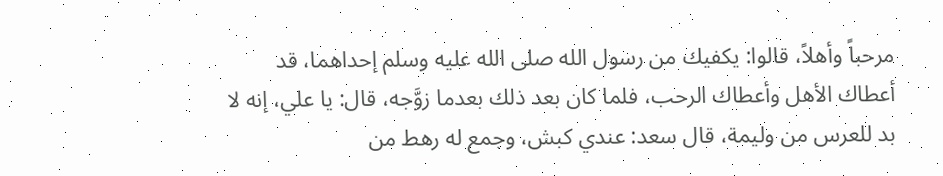مرحباً وأهلاً، قالوا: يكفيك من رسول الله صلى الله عليه وسلم إحداهما، قد أعطاك الأهل وأعطاك الرحب، فلما كان بعد ذلك بعدما زوَّجه، قال: يا علي، إنه لا بد للعرس من وليمة، قال سعد: عندي كبش، وجمع له رهط من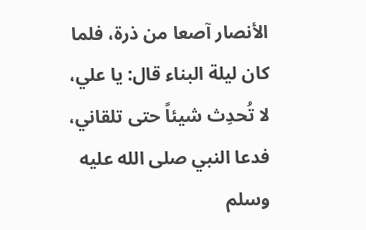الأنصار آصعا من ذرة، فلما كان ليلة البناء قال: يا علي، لا تُحدِث شيئاً حتى تلقاني، فدعا النبي صلى الله عليه وسلم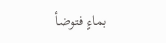بماءٍ فتوضأ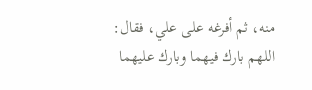منه، ثم أفرغه على علي، فقال: اللهم بارك فيهما وبارك عليهما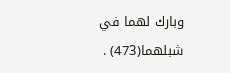وبارك لهما في شبلهما(473) .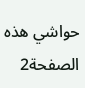حواشي هذه الصفحة2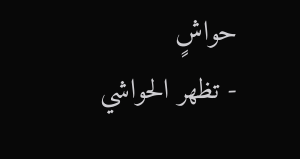حواشٍ
- تظهر الحواشي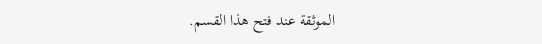الموثقة عند فتح هذا القسم.